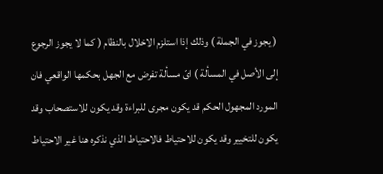( يجوز في الجملة ) وذلك إذا استلزم الاخلال بالنظام ( كما لا يجوز الرجوع إلى الأصل في المسألة ) اىّ مسألة تفرض مع الجهل بحكمها الواقعي فان المورد المجهول الحكم قد يكون مجرى للبراءة وقد يكون للاستصحاب وقد يكون للتخيير وقد يكون للاحتياط فالاحتياط الذي نذكره هنا غير الاحتياط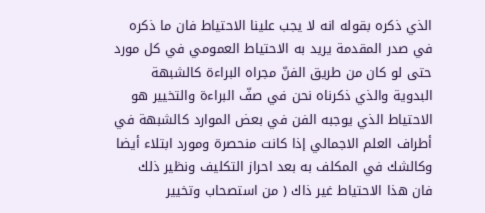الذي ذكره بقوله انه لا يجب علينا الاحتياط فان ما ذكره في صدر المقدمة يريد به الاحتياط العمومي في كل مورد حتى لو كان من طريق الفنّ مجراه البراءة كالشبهة البدوية والذي ذكرناه نحن في صفّ البراءة والتخيير هو الاحتياط الذي يوجبه الفن في بعض الموارد كالشبهة في أطراف العلم الاجمالي إذا كانت منحصرة ومورد ابتلاء أيضا وكالشك في المكلف به بعد احراز التكليف ونظير ذلك فان هذا الاحتياط غير ذاك ( من استصحاب وتخيير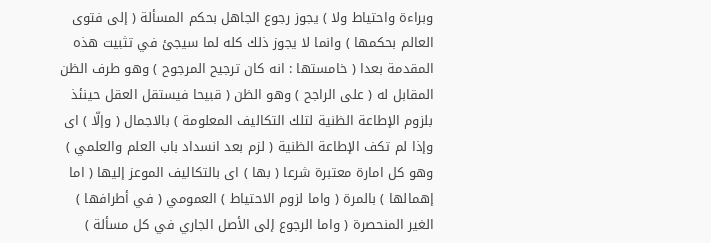وبراءة واحتياط ولا ) يجوز رجوع الجاهل بحكم المسألة ( إلى فتوى العالم بحكمها ) وانما لا يجوز ذلك كله لما سيجئ في تثبيت هذه المقدمة بعدا ( خامستها : انه كان ترجيح المرجوح ) وهو طرف الظن المقابل له ( على الراجح ) وهو الظن ( قبيحا فيستقل العقل حينئذ بلزوم الإطاعة الظنية لتلك التكاليف المعلومة ) بالاجمال ( وإلّا ) اى وإذا لم تكف الإطاعة الظنية ( لزم بعد انسداد باب العلم والعلمي ) وهو كل امارة معتبرة شرعا ( بها ) اى بالتكاليف الموعز إليها ( اما إهمالها ) بالمرة ( واما لزوم الاحتياط ) العمومي ( في أطرافها ) الغير المنحصرة ( واما الرجوع إلى الأصل الجاري في كل مسألة )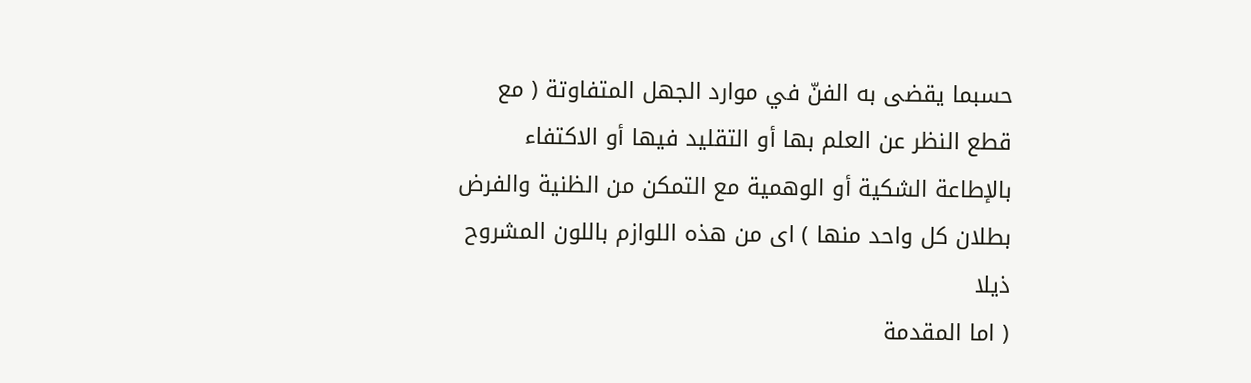حسبما يقضى به الفنّ في موارد الجهل المتفاوتة ( مع قطع النظر عن العلم بها أو التقليد فيها أو الاكتفاء بالإطاعة الشكية أو الوهمية مع التمكن من الظنية والفرض بطلان كل واحد منها ) اى من هذه اللوازم باللون المشروح ذيلا
( اما المقدمة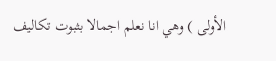الأولى ) وهي انا نعلم اجمالا بثبوت تكاليف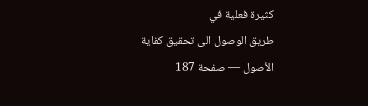كثيرة فعلية في
طريق الوصول الى تحقيق كفاية الأصول — صفحة 187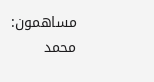مساهمون: محمد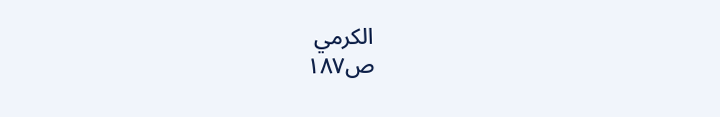الكرمي
ص١٨٧